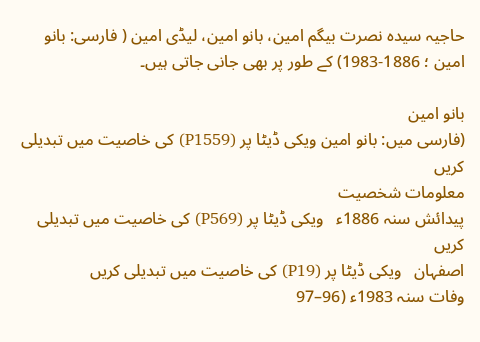حاجیہ سیدہ نصرت بیگم امین، بانو امین، لیڈی امین ( فارسی: بانو امين ؛ 1886-1983) کے طور پر بھی جانی جاتی ہیں۔

بانو امین
(فارسی میں: بانو امین ویکی ڈیٹا پر (P1559) کی خاصیت میں تبدیلی کریں
معلومات شخصیت
پیدائش سنہ 1886ء   ویکی ڈیٹا پر (P569) کی خاصیت میں تبدیلی کریں
اصفہان   ویکی ڈیٹا پر (P19) کی خاصیت میں تبدیلی کریں
وفات سنہ 1983ء (96–97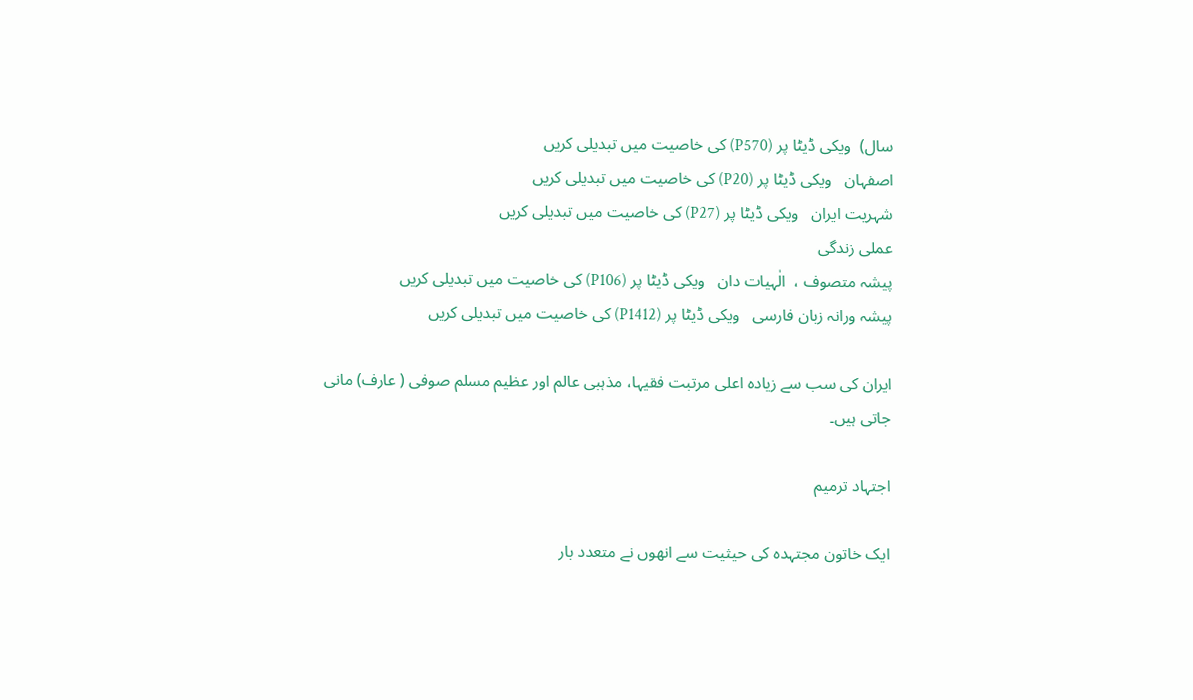سال)  ویکی ڈیٹا پر (P570) کی خاصیت میں تبدیلی کریں
اصفہان   ویکی ڈیٹا پر (P20) کی خاصیت میں تبدیلی کریں
شہریت ایران   ویکی ڈیٹا پر (P27) کی خاصیت میں تبدیلی کریں
عملی زندگی
پیشہ متصوف ،  الٰہیات دان   ویکی ڈیٹا پر (P106) کی خاصیت میں تبدیلی کریں
پیشہ ورانہ زبان فارسی   ویکی ڈیٹا پر (P1412) کی خاصیت میں تبدیلی کریں

ایران کی سب سے زیادہ اعلی مرتبت فقیہا، مذہبی عالم اور عظیم مسلم صوفی ( عارف) مانی جاتی ہیں۔

اجتہاد ترمیم

ایک خاتون مجتہده کی حیثیت سے انھوں نے متعدد بار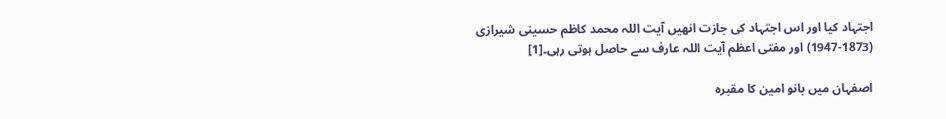اجتہاد کیا اور اس اجتہاد کی جازت انھیں آیت اللہ محمد کاظم حسینی شیرازی (1873-1947) اور مفتی اعظم آیت اللہ عارف سے حاصل ہوتی رہی۔[1]

اصفہان میں بانو امین کا مقبرہ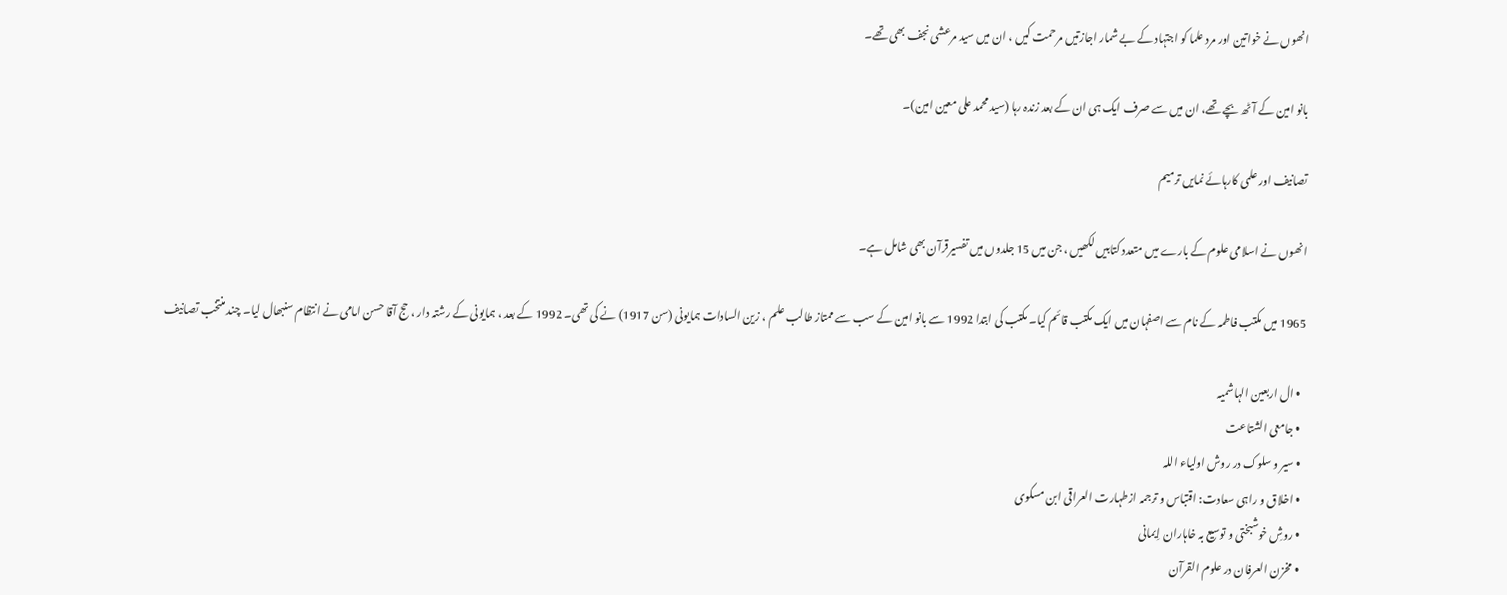انھوں نے خواتین اور مرد علما کو اجتہاد کے بے شمار اجازتیں مرحمت کیں ، ان میں سید مرعشی نجف بھی تھے۔

بانو امین کے آٹھ بچے تھے، ان میں سے صرف ایک ہی ان کے بعد زندہ رہا (سید محمد علی معین امین)۔

تصانیف اور علمی کارہائے نمایں ترمیم

انھوں نے اسلامی علوم کے بارے میں متعدد کتابیں لکھیں ، جن میں 15 جلدوں میں تفسیرقرآن بھی شامل ہے۔

1965 میں مکتب فاطمہ کے نام سے اصفہان میں ایک مکتب قائم کیا۔ مکتب کی ابتدا 1992 سے بانو امین کے سب سے ممتاز طالب علم ، زین السادات ہمایونی (سن 1917) نے کی تھی۔ 1992 کے بعد ، ہمایونی کے رشتہ دار ، حج آقا حسن امامی نے انتظام سنبھال لیا۔ چند منتخب تصانیف

  • ال اربعین الہاشمیہ
  • جامعی الشتاعت
  • سیر و سلوک در روش اولیاء اللہ
  • اخلاق و راہی سعادت: اقتباس و ترجمہ ازطہارت العراقی ابن مسکوی
  • روشِ خوشبختی و توسیع بہ خاہاران اِیمانی
  • مخزن العرفان در علوم القرآن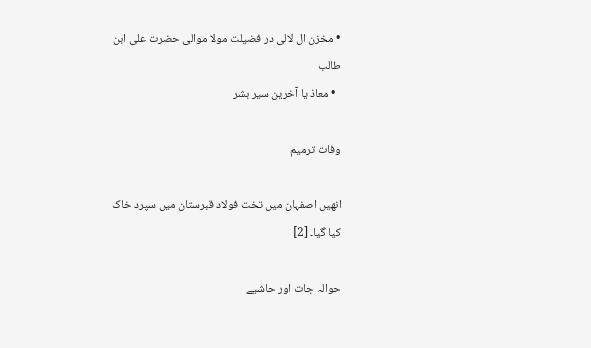• مخزن ال لالی در فضیلت مولا موالی حضرت علی ابن طالب
  • معاذ یا آخرین سیر بشر

وفات ترمیم

انھیں اصفہان میں تخت فولاد قبرستان میں سپرد خاک کیا گیا۔ [2]

حوالہ جات اور حاشیے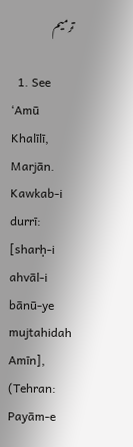ترمیم

  1. See ʻAmū Khalīlī, Marjān. Kawkab-i durrī: [sharḥ-i ahvāl-i bānū-ye mujtahidah Amīn], (Tehran: Payām-e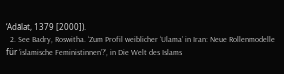ʻAdālat, 1379 [2000]).
  2. See Badry, Roswitha. ‘Zum Profil weiblicher ‘Ulama’ in Iran: Neue Rollenmodelle für ‘islamische Feministinnen’?’, in Die Welt des Islams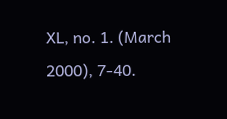XL, no. 1. (March 2000), 7-40.